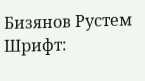Бизянов Рустем
Шрифт: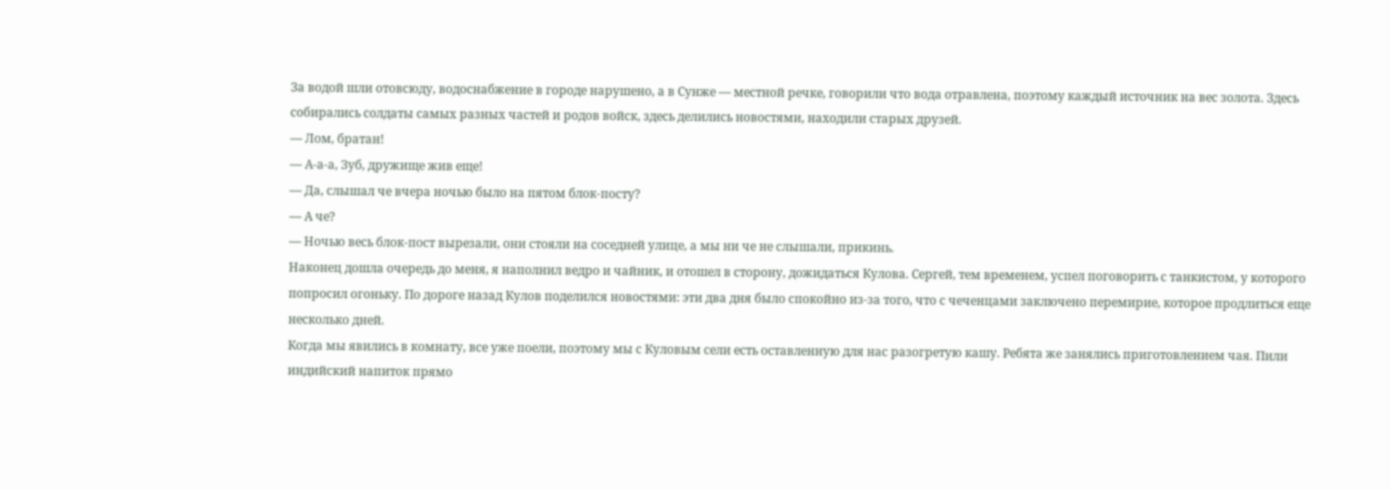За водой шли отовсюду, водоснабжение в городе нарушено, а в Сунже — местной речке, говорили что вода отравлена, поэтому каждый источник на вес золота. Здесь собирались солдаты самых разных частей и родов войск, здесь делились новостями, находили старых друзей.
— Лом, братан!
— А-а-а, Зуб, дружище жив еще!
— Да, слышал че вчера ночью было на пятом блок-посту?
— А че?
— Ночью весь блок-пост вырезали, они стояли на соседней улице, а мы ни че не слышали, прикинь.
Наконец дошла очередь до меня, я наполнил ведро и чайник, и отошел в сторону, дожидаться Кулова. Сергей, тем временем, успел поговорить с танкистом, у которого попросил огоньку. По дороге назад Кулов поделился новостями: эти два дня было спокойно из-за того, что с чеченцами заключено перемирие, которое продлиться еще несколько дней.
Когда мы явились в комнату, все уже поели, поэтому мы с Куловым сели есть оставленную для нас разогретую кашу. Ребята же занялись приготовлением чая. Пили индийский напиток прямо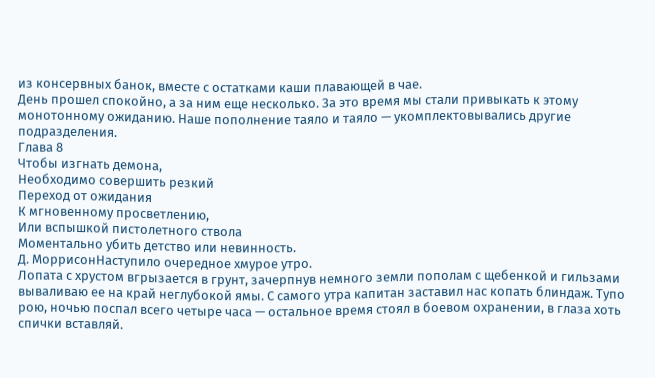из консервных банок, вместе с остатками каши плавающей в чае.
День прошел спокойно, а за ним еще несколько. За это время мы стали привыкать к этому монотонному ожиданию. Наше пополнение таяло и таяло — укомплектовывались другие подразделения.
Глава 8
Чтобы изгнать демона,
Необходимо совершить резкий
Переход от ожидания
К мгновенному просветлению,
Или вспышкой пистолетного ствола
Моментально убить детство или невинность.
Д. МоррисонНаступило очередное хмурое утро.
Лопата с хрустом вгрызается в грунт, зачерпнув немного земли пополам с щебенкой и гильзами вываливаю ее на край неглубокой ямы. С самого утра капитан заставил нас копать блиндаж. Тупо рою, ночью поспал всего четыре часа — остальное время стоял в боевом охранении, в глаза хоть спички вставляй.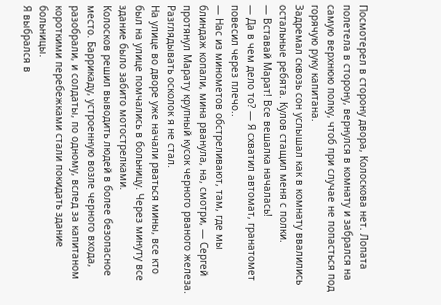Посмотерел в сторону двора, Колоскова нет. Лопата полетела в сторону, вернулся в комнату и забрался на самую верхнюю полку, чтоб при случае не попасться под горячую руку капитана.
Задремал сквозь сон услышал как в комнату ввалились остальные ребята. Кулов стащил меня с полки.
— Вставай Марат! Все вешалка началась!
— Да в чем дело то? — Я схватил автомат, гранатомет повесил через плечо..
— Нас из минометов обстреливают, там, где мы блиндаж копали, мина рванула, на, смотри, — Сергей протянул Марату крупный кусок черного рваного железа. Разглядывать осколок я не стал.
На улице во дворе уже начали рваться мины, все кто был на улице помчались в больницу. Через минуту все здание было забито мотострелками.
Колосков решил выводить людей в более безопасное место. Баррикаду, устроенную возле черного входа, разобрали, и солдаты, по одному, вслед за капитаном короткими перебежками стали покидать здание больницы.
Я выбрался в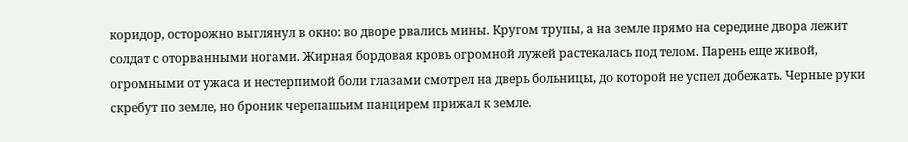коридор, осторожно выглянул в окно: во дворе рвались мины. Кругом трупы, а на земле прямо на середине двора лежит солдат с оторванными ногами. Жирная бордовая кровь огромной лужей растекалась под телом. Парень еще живой, огромными от ужаса и нестерпимой боли глазами смотрел на дверь больницы, до которой не успел добежать. Черные руки скребут по земле, но броник черепашьим панцирем прижал к земле.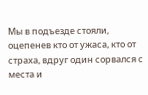Мы в подъезде стояли, оцепенев кто от ужаса, кто от страха, вдруг один сорвался с места и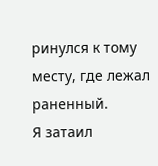ринулся к тому месту, где лежал раненный.
Я затаил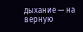дыхание — на верную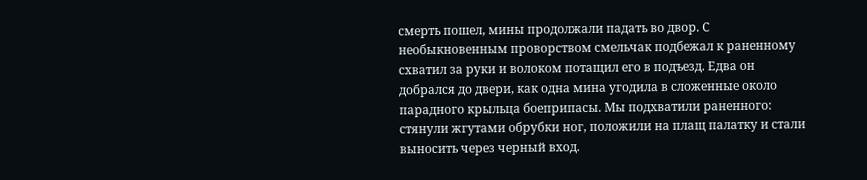смерть пошел, мины продолжали падать во двор. С необыкновенным проворством смельчак подбежал к раненному схватил за руки и волоком потащил его в подъезд. Едва он добрался до двери, как одна мина угодила в сложенные около парадного крыльца боеприпасы. Мы подхватили раненного: стянули жгутами обрубки ног, положили на плащ палатку и стали выносить через черный вход.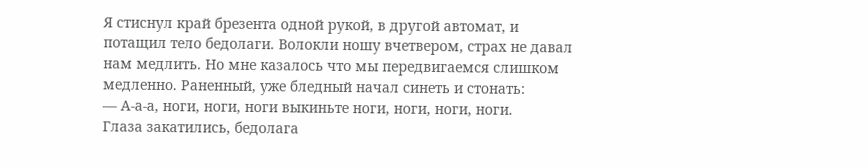Я стиснул край брезента одной рукой, в другой автомат, и потащил тело бедолаги. Волокли ношу вчетвером, страх не давал нам медлить. Но мне казалось что мы передвигаемся слишком медленно. Раненный, уже бледный начал синеть и стонать:
— А-а-а, ноги, ноги, ноги выкиньте ноги, ноги, ноги, ноги.
Глаза закатились, бедолага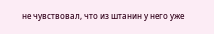не чувствовал, что из штанин у него уже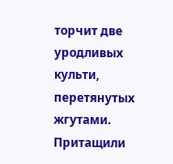торчит две уродливых культи, перетянутых жгутами.
Притащили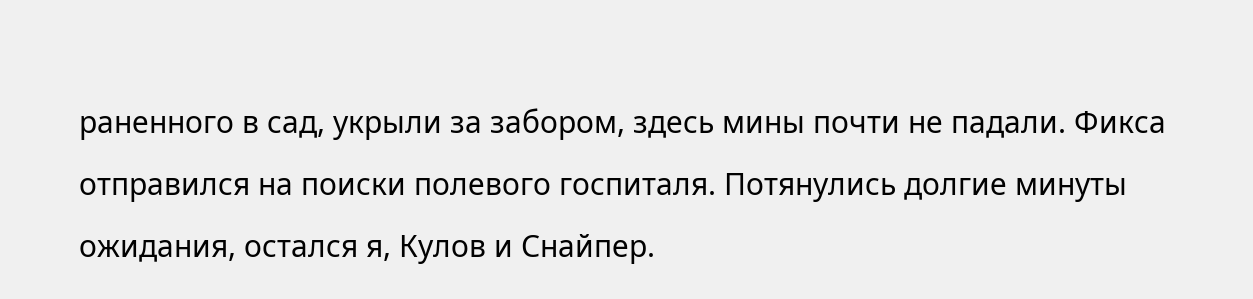раненного в сад, укрыли за забором, здесь мины почти не падали. Фикса отправился на поиски полевого госпиталя. Потянулись долгие минуты ожидания, остался я, Кулов и Снайпер.